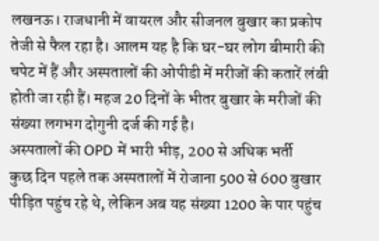लखनऊ। राजधानी में वायरल और सीजनल बुखार का प्रकोप तेजी से फैल रहा है। आलम यह है कि घर-घर लोग बीमारी की चपेट में हैं और अस्पतालों की ओपीडी में मरीजों की कतारें लंबी होती जा रही हैं। महज 20 दिनों के भीतर बुखार के मरीजों की संख्या लगभग दोगुनी दर्ज की गई है।
अस्पतालों की OPD में भारी भीड़, 200 से अधिक भर्ती
कुछ दिन पहले तक अस्पतालों में रोजाना 500 से 600 बुखार पीड़ित पहुंच रहे थे, लेकिन अब यह संख्या 1200 के पार पहुंच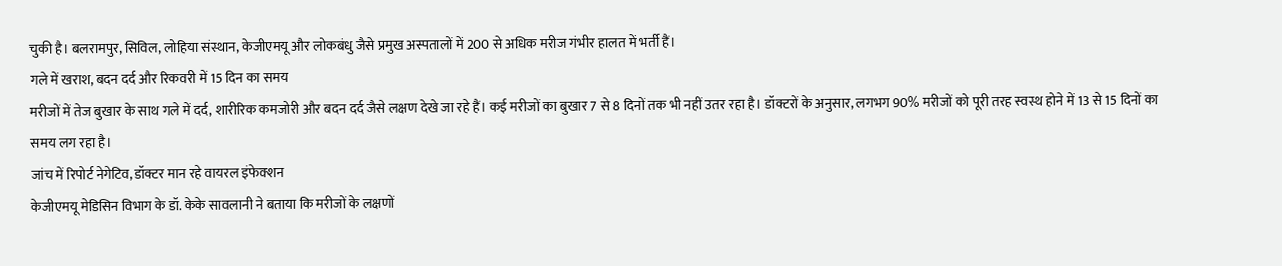चुकी है। बलरामपुर, सिविल, लोहिया संस्थान, केजीएमयू और लोकबंधु जैसे प्रमुख अस्पतालों में 200 से अधिक मरीज गंभीर हालत में भर्ती हैं।
गले में खराश, बदन दर्द और रिकवरी में 15 दिन का समय
मरीजों में तेज बुखार के साथ गले में दर्द, शारीरिक कमजोरी और बदन दर्द जैसे लक्षण देखे जा रहे हैं। कई मरीजों का बुखार 7 से 8 दिनों तक भी नहीं उतर रहा है। डॉक्टरों के अनुसार, लगभग 90% मरीजों को पूरी तरह स्वस्थ होने में 13 से 15 दिनों का समय लग रहा है।
जांच में रिपोर्ट नेगेटिव, डॉक्टर मान रहे वायरल इंफेक्शन
केजीएमयू मेडिसिन विभाग के डॉ. केके सावलानी ने बताया कि मरीजों के लक्षणों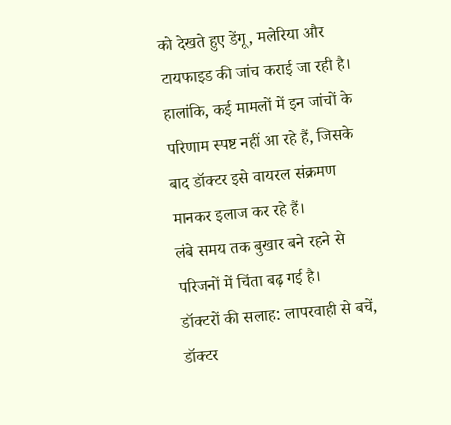को देखते हुए डेंगू, मलेरिया और टायफाइड की जांच कराई जा रही है। हालांकि, कई मामलों में इन जांचों के परिणाम स्पष्ट नहीं आ रहे हैं, जिसके बाद डॉक्टर इसे वायरल संक्रमण मानकर इलाज कर रहे हैं।
लंबे समय तक बुखार बने रहने से परिजनों में चिंता बढ़ गई है।
डॉक्टरों की सलाह: लापरवाही से बचें, डॉक्टर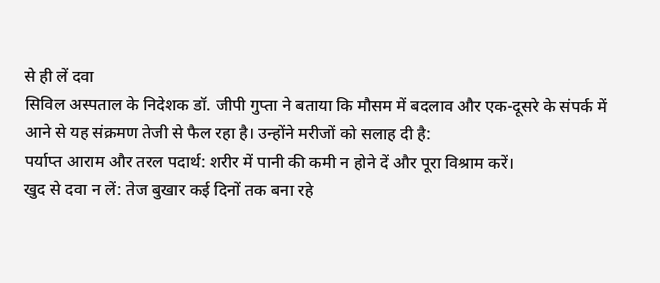से ही लें दवा
सिविल अस्पताल के निदेशक डॉ. जीपी गुप्ता ने बताया कि मौसम में बदलाव और एक-दूसरे के संपर्क में आने से यह संक्रमण तेजी से फैल रहा है। उन्होंने मरीजों को सलाह दी है:
पर्याप्त आराम और तरल पदार्थ: शरीर में पानी की कमी न होने दें और पूरा विश्राम करें।
खुद से दवा न लें: तेज बुखार कई दिनों तक बना रहे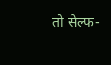तो सेल्फ-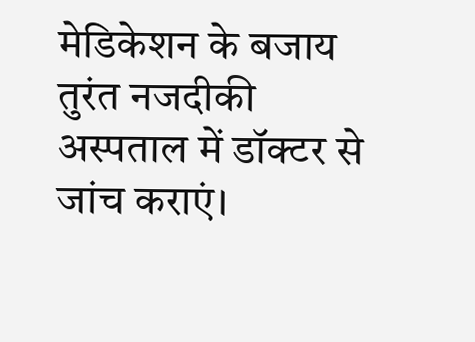मेडिकेशन के बजाय तुरंत नजदीकी अस्पताल में डॉक्टर से जांच कराएं।